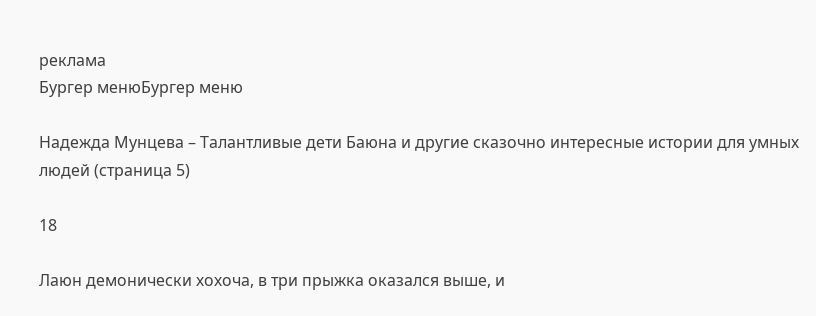реклама
Бургер менюБургер меню

Надежда Мунцева – Талантливые дети Баюна и другие сказочно интересные истории для умных людей (страница 5)

18

Лаюн демонически хохоча, в три прыжка оказался выше, и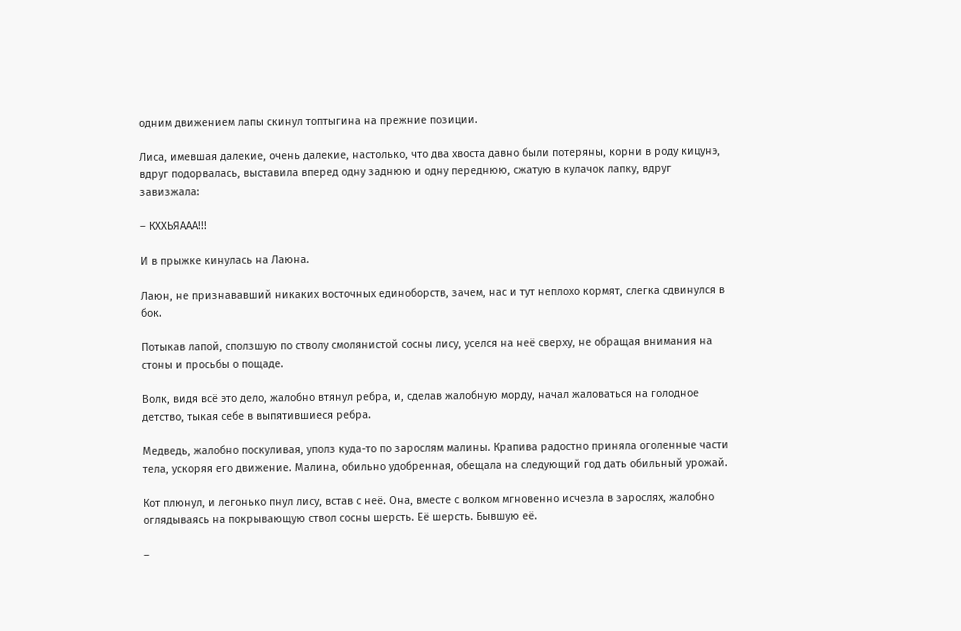одним движением лапы скинул топтыгина на прежние позиции.

Лиса, имевшая далекие, очень далекие, настолько, что два хвоста давно были потеряны, корни в роду кицунэ, вдруг подорвалась, выставила вперед одну заднюю и одну переднюю, сжатую в кулачок лапку, вдруг завизжала:

– КХХЬЯААА!!!

И в прыжке кинулась на Лаюна.

Лаюн, не признававший никаких восточных единоборств, зачем, нас и тут неплохо кормят, слегка сдвинулся в бок.

Потыкав лапой, сползшую по стволу смолянистой сосны лису, уселся на неё сверху, не обращая внимания на стоны и просьбы о пощаде.

Волк, видя всё это дело, жалобно втянул ребра, и, сделав жалобную морду, начал жаловаться на голодное детство, тыкая себе в выпятившиеся ребра.

Медведь, жалобно поскуливая, уполз куда-то по зарослям малины. Крапива радостно приняла оголенные части тела, ускоряя его движение. Малина, обильно удобренная, обещала на следующий год дать обильный урожай.

Кот плюнул, и легонько пнул лису, встав с неё. Она, вместе с волком мгновенно исчезла в зарослях, жалобно оглядываясь на покрывающую ствол сосны шерсть. Её шерсть. Бывшую её.

–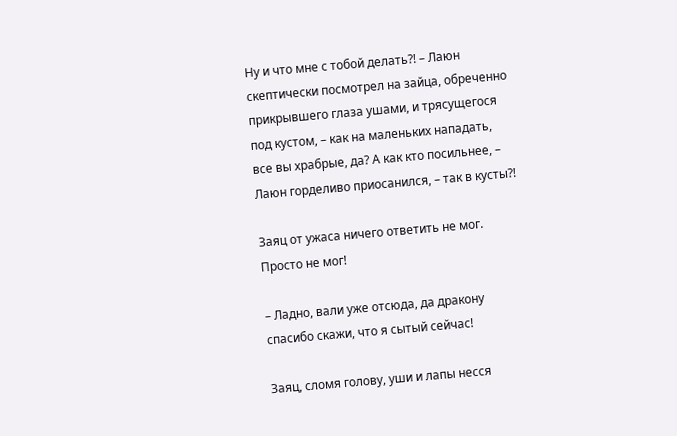Ну и что мне с тобой делать?! – Лаюн скептически посмотрел на зайца, обреченно прикрывшего глаза ушами, и трясущегося под кустом, – как на маленьких нападать, все вы храбрые, да? А как кто посильнее, – Лаюн горделиво приосанился, – так в кусты?!

Заяц от ужаса ничего ответить не мог. Просто не мог!

– Ладно, вали уже отсюда, да дракону спасибо скажи, что я сытый сейчас!

Заяц, сломя голову, уши и лапы несся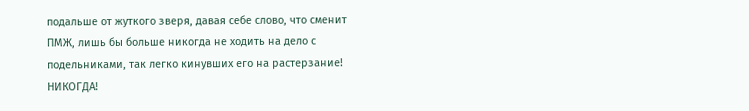подальше от жуткого зверя, давая себе слово, что сменит ПМЖ, лишь бы больше никогда не ходить на дело с подельниками, так легко кинувших его на растерзание! НИКОГДА!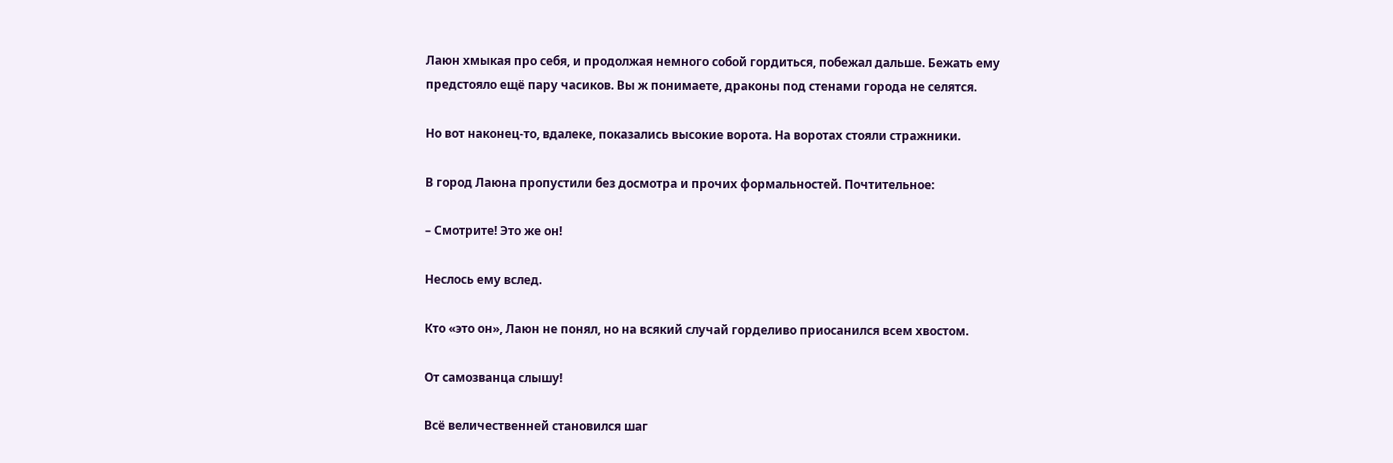Лаюн хмыкая про себя, и продолжая немного собой гордиться, побежал дальше. Бежать ему предстояло ещё пару часиков. Вы ж понимаете, драконы под стенами города не селятся.

Но вот наконец-то, вдалеке, показались высокие ворота. На воротах стояли стражники.

В город Лаюна пропустили без досмотра и прочих формальностей. Почтительное:

– Смотрите! Это же он!

Неслось ему вслед.

Кто «это он», Лаюн не понял, но на всякий случай горделиво приосанился всем хвостом.

От самозванца слышу!

Всё величественней становился шаг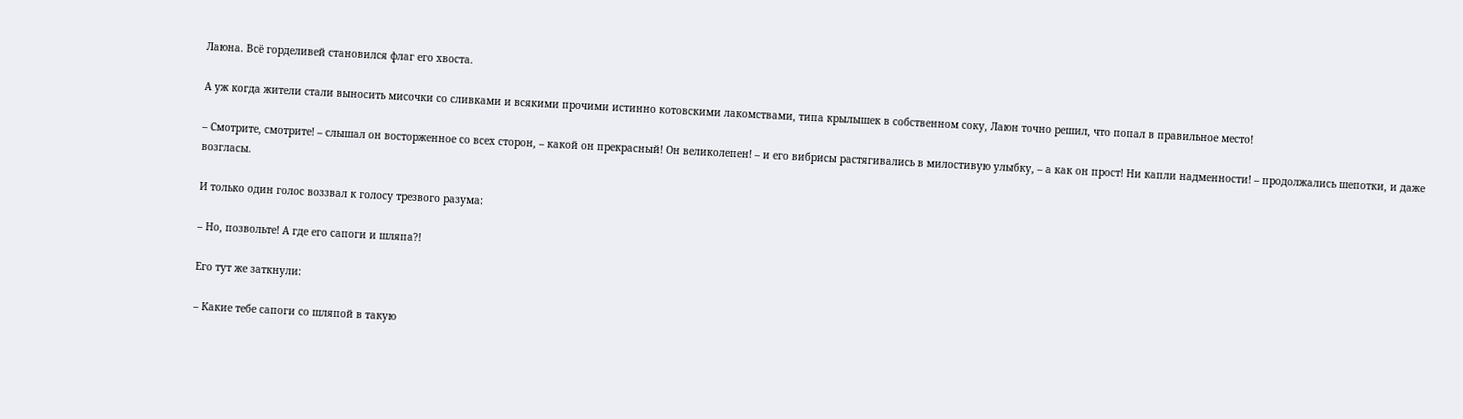Лаюна. Всё горделивей становился флаг его хвоста.

А уж когда жители стали выносить мисочки со сливками и всякими прочими истинно котовскими лакомствами, типа крылышек в собственном соку, Лаюн точно решил, что попал в правильное место!

– Смотрите, смотрите! – слышал он восторженное со всех сторон, – какой он прекрасный! Он великолепен! – и его вибрисы растягивались в милостивую улыбку, – а как он прост! Ни капли надменности! – продолжались шепотки, и даже возгласы.

И только один голос воззвал к голосу трезвого разума:

– Но, позвольте! А где его сапоги и шляпа?!

Его тут же заткнули:

– Какие тебе сапоги со шляпой в такую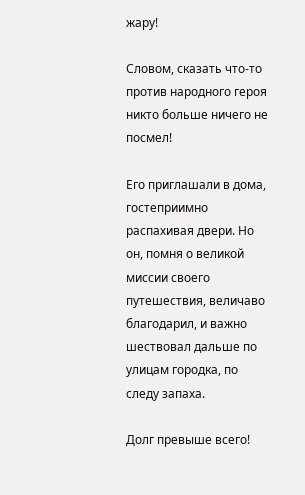жару!

Словом, сказать что-то против народного героя никто больше ничего не посмел!

Его приглашали в дома, гостеприимно распахивая двери. Но он, помня о великой миссии своего путешествия, величаво благодарил, и важно шествовал дальше по улицам городка, по следу запаха.

Долг превыше всего!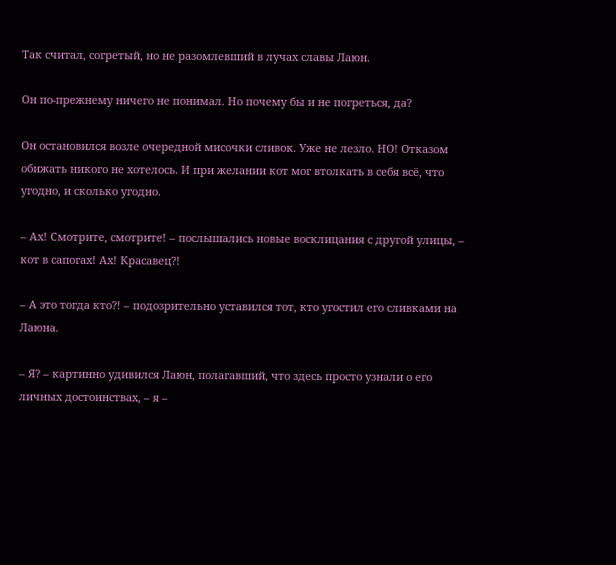Так считал, согретый, но не разомлевший в лучах славы Лаюн.

Он по-прежнему ничего не понимал. Но почему бы и не погреться, да?

Он остановился возле очередной мисочки сливок. Уже не лезло. НО! Отказом обижать никого не хотелось. И при желании кот мог втолкать в себя всё, что угодно, и сколько угодно.

– Ах! Смотрите, смотрите! – послышались новые восклицания с другой улицы, – кот в сапогах! Ах! Красавец?!

– А это тогда кто?! – подозрительно уставился тот, кто угостил его сливками на Лаюна.

– Я? – картинно удивился Лаюн, полагавший, что здесь просто узнали о его личных достоинствах, – я –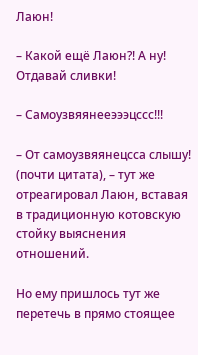Лаюн!

– Какой ещё Лаюн?! А ну! Отдавай сливки!

– Самоузвяянееэээцссс!!!

– От самоузвяянецсса слышу! (почти цитата), – тут же отреагировал Лаюн, вставая в традиционную котовскую стойку выяснения отношений.

Но ему пришлось тут же перетечь в прямо стоящее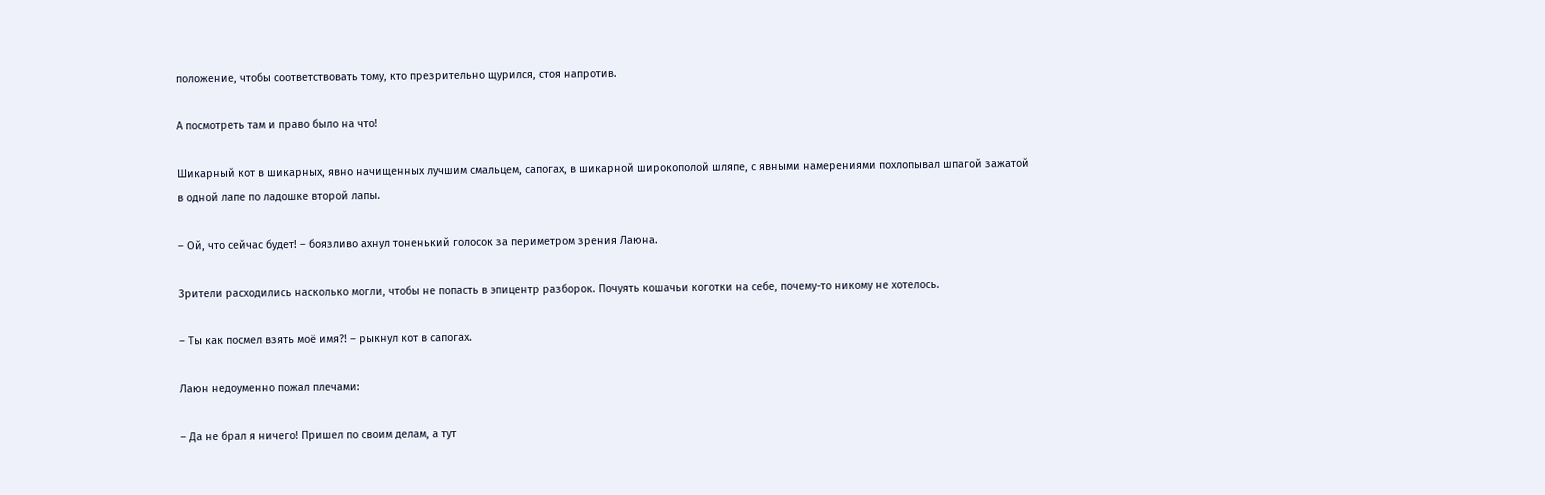положение, чтобы соответствовать тому, кто презрительно щурился, стоя напротив.

А посмотреть там и право было на что!

Шикарный кот в шикарных, явно начищенных лучшим смальцем, сапогах, в шикарной широкополой шляпе, с явными намерениями похлопывал шпагой зажатой в одной лапе по ладошке второй лапы.

– Ой, что сейчас будет! – боязливо ахнул тоненький голосок за периметром зрения Лаюна.

Зрители расходились насколько могли, чтобы не попасть в эпицентр разборок. Почуять кошачьи коготки на себе, почему-то никому не хотелось.

– Ты как посмел взять моё имя?! – рыкнул кот в сапогах.

Лаюн недоуменно пожал плечами:

– Да не брал я ничего! Пришел по своим делам, а тут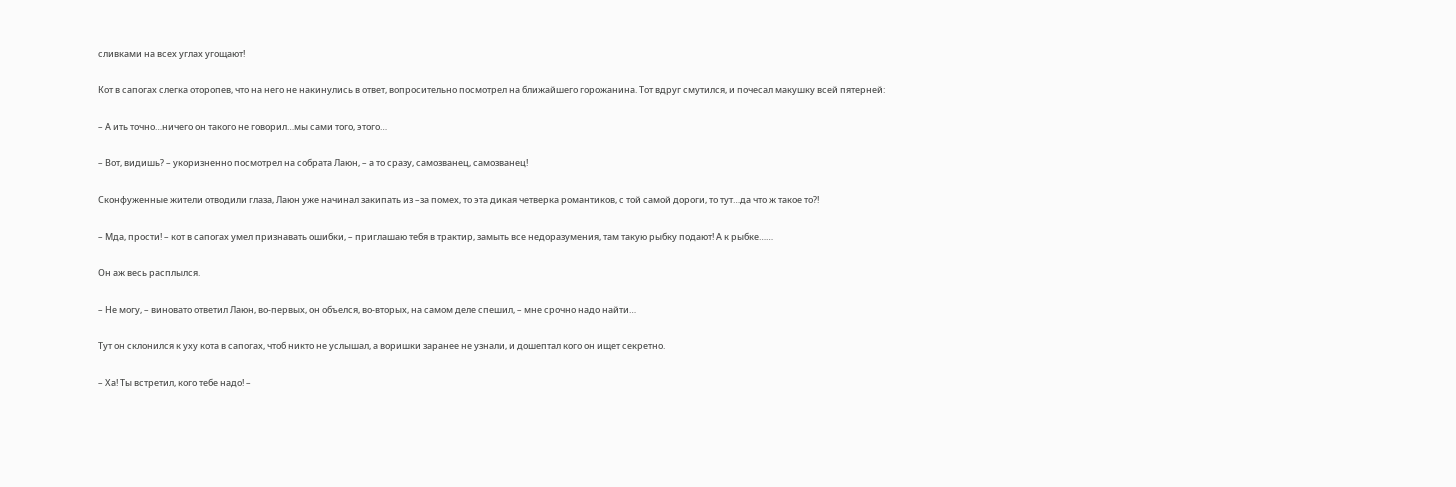сливками на всех углах угощают!

Кот в сапогах слегка оторопев, что на него не накинулись в ответ, вопросительно посмотрел на ближайшего горожанина. Тот вдруг смутился, и почесал макушку всей пятерней:

– А ить точно…ничего он такого не говорил…мы сами того, этого…

– Вот, видишь? – укоризненно посмотрел на собрата Лаюн, – а то сразу, самозванец, самозванец!

Сконфуженные жители отводили глаза, Лаюн уже начинал закипать из –за помех, то эта дикая четверка романтиков, с той самой дороги, то тут…да что ж такое то?!

– Мда, прости! – кот в сапогах умел признавать ошибки, – приглашаю тебя в трактир, замыть все недоразумения, там такую рыбку подают! А к рыбке……

Он аж весь расплылся.

– Не могу, – виновато ответил Лаюн, во-первых, он объелся, во-вторых, на самом деле спешил, – мне срочно надо найти…

Тут он склонился к уху кота в сапогах, чтоб никто не услышал, а воришки заранее не узнали, и дошептал кого он ищет секретно.

– Ха! Ты встретил, кого тебе надо! –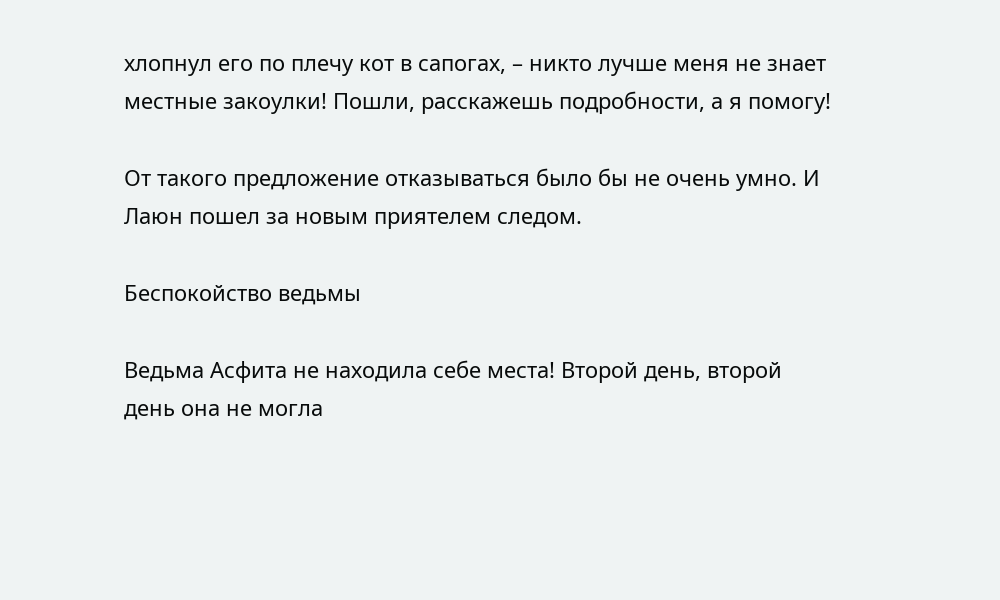хлопнул его по плечу кот в сапогах, – никто лучше меня не знает местные закоулки! Пошли, расскажешь подробности, а я помогу!

От такого предложение отказываться было бы не очень умно. И Лаюн пошел за новым приятелем следом.

Беспокойство ведьмы

Ведьма Асфита не находила себе места! Второй день, второй день она не могла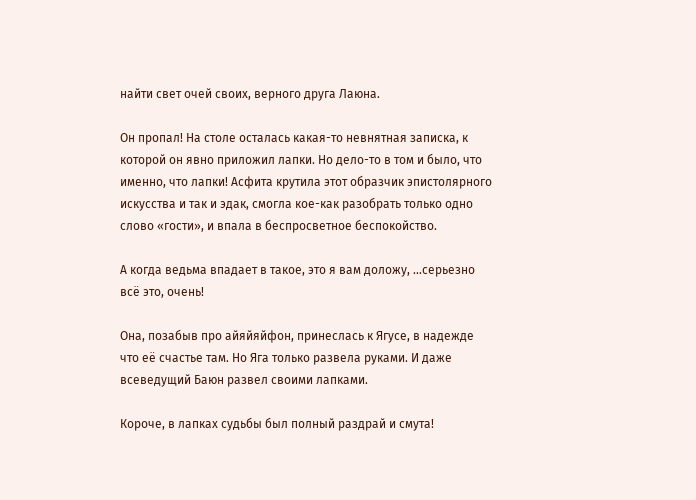найти свет очей своих, верного друга Лаюна.

Он пропал! На столе осталась какая-то невнятная записка, к которой он явно приложил лапки. Но дело-то в том и было, что именно, что лапки! Асфита крутила этот образчик эпистолярного искусства и так и эдак, смогла кое-как разобрать только одно слово «гости», и впала в беспросветное беспокойство.

А когда ведьма впадает в такое, это я вам доложу, …серьезно всё это, очень!

Она, позабыв про айяйяйфон, принеслась к Ягусе, в надежде что её счастье там. Но Яга только развела руками. И даже всеведущий Баюн развел своими лапками.

Короче, в лапках судьбы был полный раздрай и смута!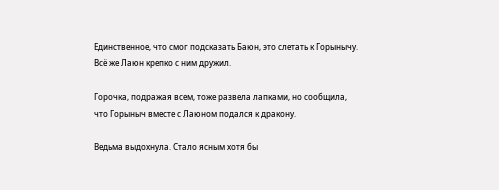Единственное, что смог подсказать Баюн, это слетать к Горынычу. Всё же Лаюн крепко с ним дружил.

Горочка, подражая всем, тоже развела лапками, но сообщила, что Горыныч вместе с Лаюном подался к дракону.

Ведьма выдохнула. Стало ясным хотя бы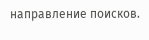направление поисков.